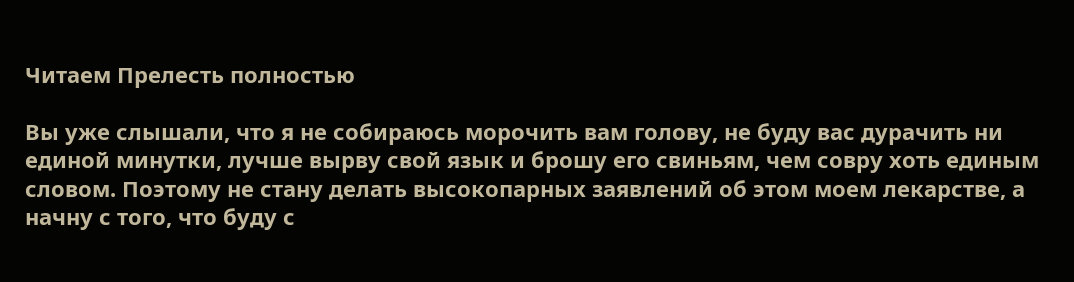Читаем Прелесть полностью

Вы уже слышали, что я не собираюсь морочить вам голову, не буду вас дурачить ни единой минутки, лучше вырву свой язык и брошу его свиньям, чем совру хоть единым словом. Поэтому не стану делать высокопарных заявлений об этом моем лекарстве, а начну с того, что буду с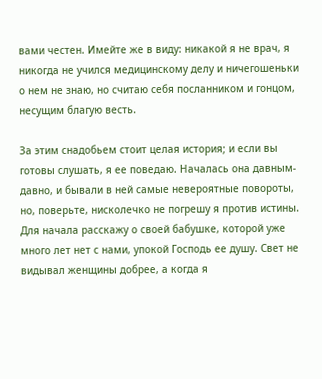вами честен. Имейте же в виду: никакой я не врач, я никогда не учился медицинскому делу и ничегошеньки о нем не знаю, но считаю себя посланником и гонцом, несущим благую весть.

За этим снадобьем стоит целая история; и если вы готовы слушать, я ее поведаю. Началась она давным-давно, и бывали в ней самые невероятные повороты, но, поверьте, нисколечко не погрешу я против истины. Для начала расскажу о своей бабушке, которой уже много лет нет с нами, упокой Господь ее душу. Свет не видывал женщины добрее, а когда я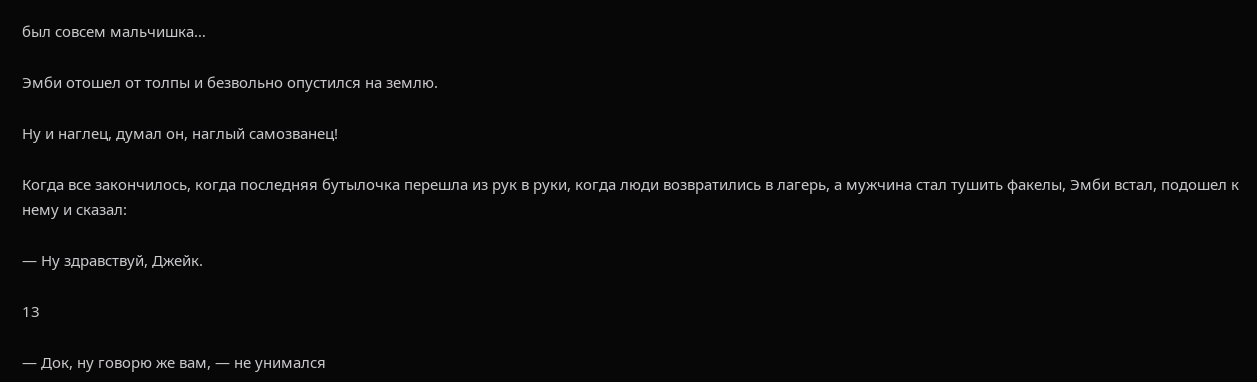был совсем мальчишка…

Эмби отошел от толпы и безвольно опустился на землю.

Ну и наглец, думал он, наглый самозванец!

Когда все закончилось, когда последняя бутылочка перешла из рук в руки, когда люди возвратились в лагерь, а мужчина стал тушить факелы, Эмби встал, подошел к нему и сказал:

— Ну здравствуй, Джейк.

13

— Док, ну говорю же вам, — не унимался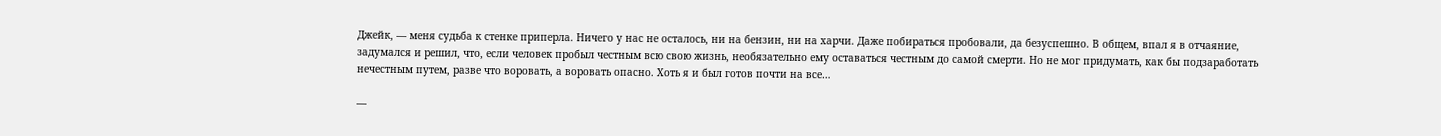Джейк, — меня судьба к стенке приперла. Ничего у нас не осталось, ни на бензин, ни на харчи. Даже побираться пробовали, да безуспешно. В общем, впал я в отчаяние, задумался и решил, что, если человек пробыл честным всю свою жизнь, необязательно ему оставаться честным до самой смерти. Но не мог придумать, как бы подзаработать нечестным путем, разве что воровать, а воровать опасно. Хоть я и был готов почти на все…

—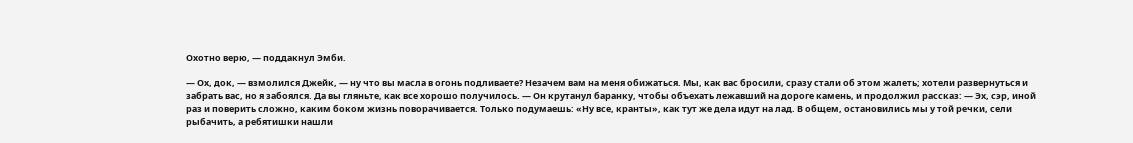Охотно верю, — поддакнул Эмби.

— Ох, док, — взмолился Джейк, — ну что вы масла в огонь подливаете? Незачем вам на меня обижаться. Мы, как вас бросили, сразу стали об этом жалеть; хотели развернуться и забрать вас, но я забоялся. Да вы гляньте, как все хорошо получилось. — Он крутанул баранку, чтобы объехать лежавший на дороге камень, и продолжил рассказ: — Эх, сэр, иной раз и поверить сложно, каким боком жизнь поворачивается. Только подумаешь: «Ну все, кранты», как тут же дела идут на лад. В общем, остановились мы у той речки, сели рыбачить, а ребятишки нашли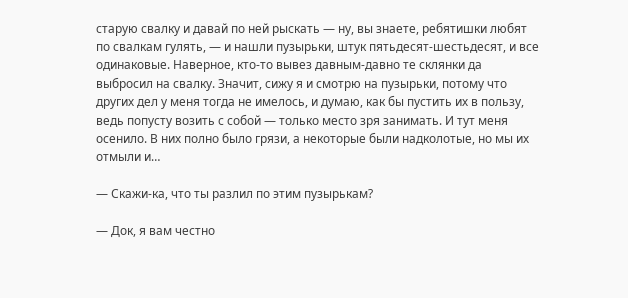старую свалку и давай по ней рыскать — ну, вы знаете, ребятишки любят по свалкам гулять, — и нашли пузырьки, штук пятьдесят-шестьдесят, и все одинаковые. Наверное, кто-то вывез давным-давно те склянки да выбросил на свалку. Значит, сижу я и смотрю на пузырьки, потому что других дел у меня тогда не имелось, и думаю, как бы пустить их в пользу, ведь попусту возить с собой — только место зря занимать. И тут меня осенило. В них полно было грязи, а некоторые были надколотые, но мы их отмыли и…

— Скажи-ка, что ты разлил по этим пузырькам?

— Док, я вам честно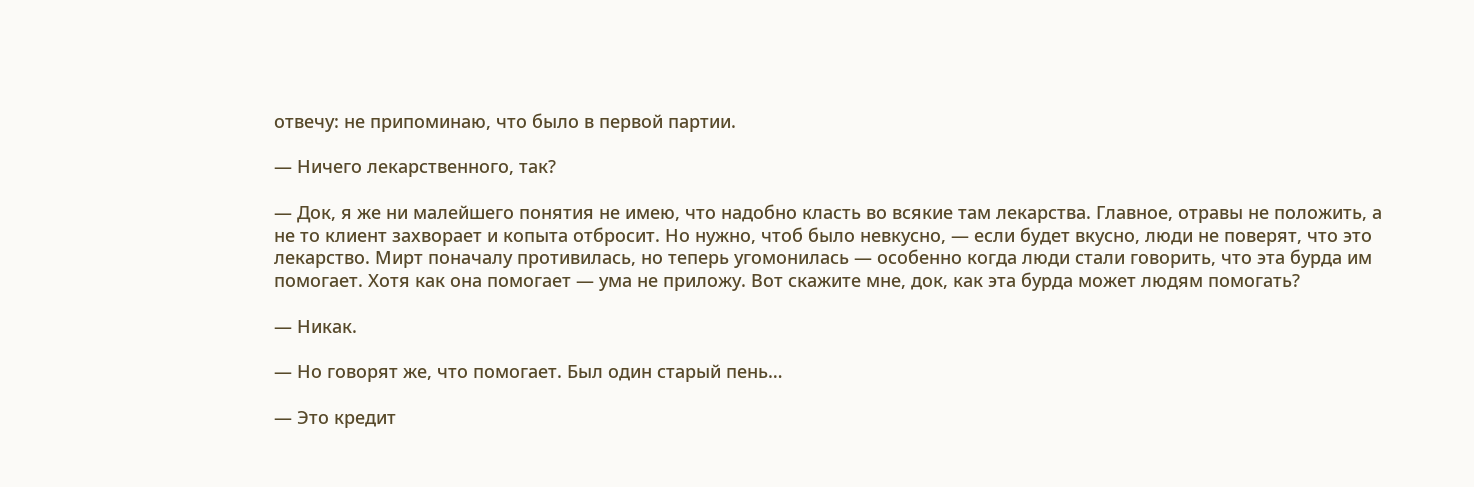отвечу: не припоминаю, что было в первой партии.

— Ничего лекарственного, так?

— Док, я же ни малейшего понятия не имею, что надобно класть во всякие там лекарства. Главное, отравы не положить, а не то клиент захворает и копыта отбросит. Но нужно, чтоб было невкусно, — если будет вкусно, люди не поверят, что это лекарство. Мирт поначалу противилась, но теперь угомонилась — особенно когда люди стали говорить, что эта бурда им помогает. Хотя как она помогает — ума не приложу. Вот скажите мне, док, как эта бурда может людям помогать?

— Никак.

— Но говорят же, что помогает. Был один старый пень…

— Это кредит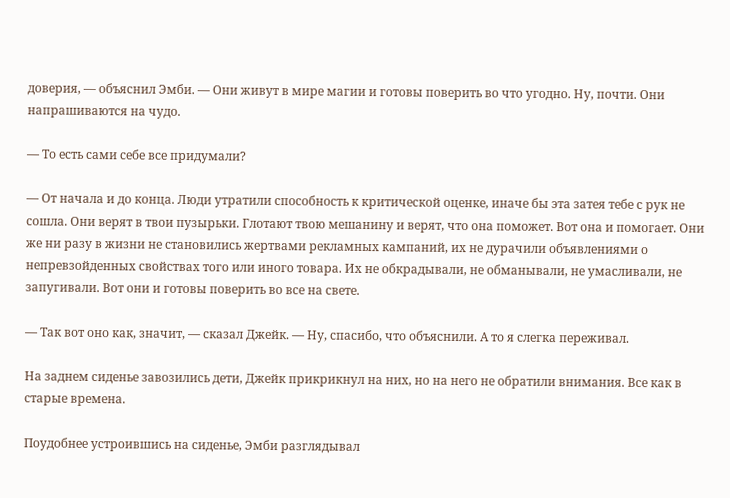доверия, — объяснил Эмби. — Они живут в мире магии и готовы поверить во что угодно. Ну, почти. Они напрашиваются на чудо.

— То есть сами себе все придумали?

— От начала и до конца. Люди утратили способность к критической оценке, иначе бы эта затея тебе с рук не сошла. Они верят в твои пузырьки. Глотают твою мешанину и верят, что она поможет. Вот она и помогает. Они же ни разу в жизни не становились жертвами рекламных кампаний, их не дурачили объявлениями о непревзойденных свойствах того или иного товара. Их не обкрадывали, не обманывали, не умасливали, не запугивали. Вот они и готовы поверить во все на свете.

— Так вот оно как, значит, — сказал Джейк. — Ну, спасибо, что объяснили. А то я слегка переживал.

На заднем сиденье завозились дети, Джейк прикрикнул на них, но на него не обратили внимания. Все как в старые времена.

Поудобнее устроившись на сиденье, Эмби разглядывал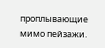проплывающие мимо пейзажи.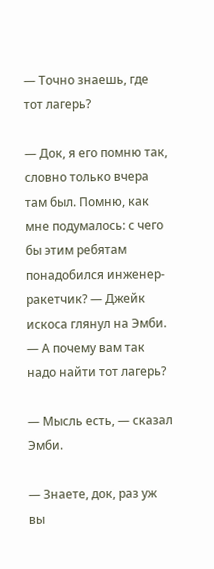— Точно знаешь, где тот лагерь?

— Док, я его помню так, словно только вчера там был. Помню, как мне подумалось: с чего бы этим ребятам понадобился инженер-ракетчик? — Джейк искоса глянул на Эмби. — А почему вам так надо найти тот лагерь?

— Мысль есть, — сказал Эмби.

— Знаете, док, раз уж вы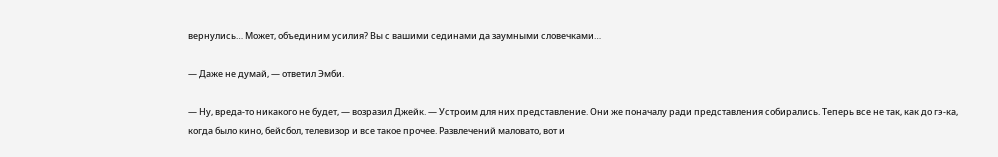вернулись… Может, объединим усилия? Вы с вашими сединами да заумными словечками…

— Даже не думай, — ответил Эмби.

— Ну, вреда-то никакого не будет, — возразил Джейк. — Устроим для них представление. Они же поначалу ради представления собирались. Теперь все не так, как до гэ-ка, когда было кино, бейсбол, телевизор и все такое прочее. Развлечений маловато, вот и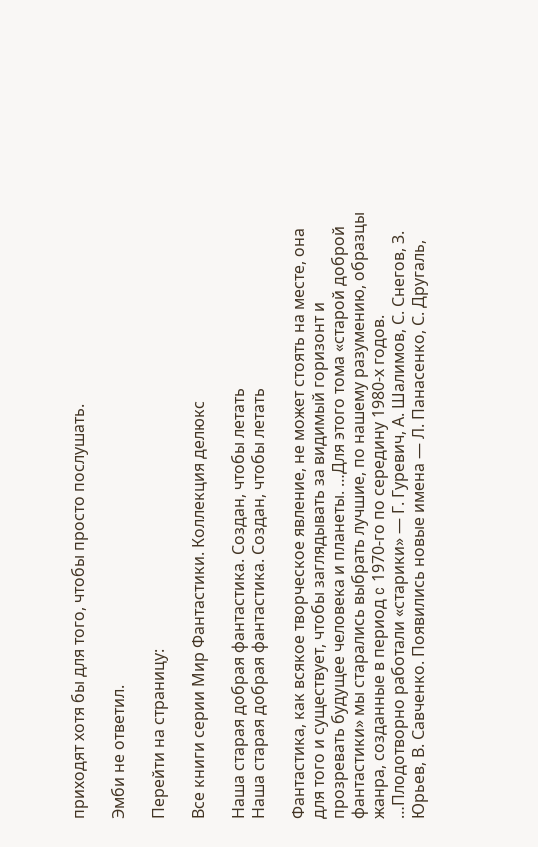приходят хотя бы для того, чтобы просто послушать.

Эмби не ответил.

Перейти на страницу:

Все книги серии Мир Фантастики. Коллекция делюкс

Наша старая добрая фантастика. Создан, чтобы летать
Наша старая добрая фантастика. Создан, чтобы летать

Фантастика, как всякое творческое явление, не может стоять на месте, она для того и существует, чтобы заглядывать за видимый горизонт и прозревать будущее человека и планеты. …Для этого тома «старой доброй фантастики» мы старались выбрать лучшие, по нашему разумению, образцы жанра, созданные в период c 1970-го по середину 1980-х годов. …Плодотворно работали «старики» — Г. Гуревич, А. Шалимов, С. Снегов, З. Юрьев, В. Савченко. Появились новые имена — Л. Панасенко, С. Другаль,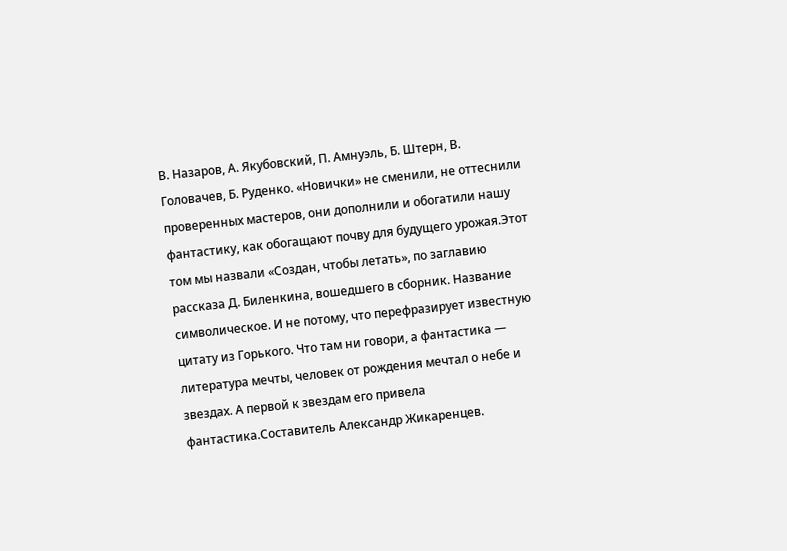В. Назаров, А. Якубовский, П. Амнуэль, Б. Штерн, В. Головачев, Б. Руденко. «Новички» не сменили, не оттеснили проверенных мастеров, они дополнили и обогатили нашу фантастику, как обогащают почву для будущего урожая.Этот том мы назвали «Создан, чтобы летать», по заглавию рассказа Д. Биленкина, вошедшего в сборник. Название символическое. И не потому, что перефразирует известную цитату из Горького. Что там ни говори, а фантастика — литература мечты, человек от рождения мечтал о небе и звездах. А первой к звездам его привела фантастика.Составитель Александр Жикаренцев.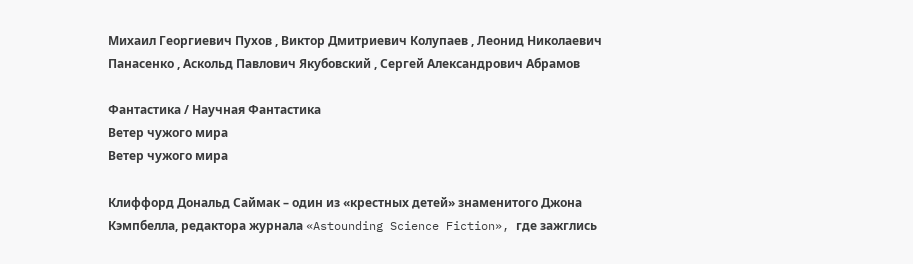Михаил Георгиевич Пухов , Виктор Дмитриевич Колупаев , Леонид Николаевич Панасенко , Аскольд Павлович Якубовский , Сергей Александрович Абрамов

Фантастика / Научная Фантастика
Ветер чужого мира
Ветер чужого мира

Клиффорд Дональд Саймак – один из «крестных детей» знаменитого Джона Кэмпбелла, редактора журнала «Astounding Science Fiction», где зажглись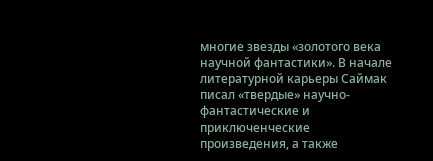многие звезды «золотого века научной фантастики». В начале литературной карьеры Саймак писал «твердые» научно-фантастические и приключенческие произведения, а также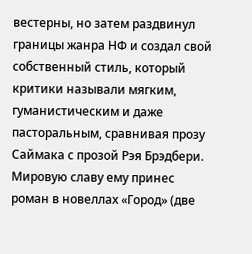вестерны, но затем раздвинул границы жанра НФ и создал свой собственный стиль, который критики называли мягким, гуманистическим и даже пасторальным, сравнивая прозу Саймака с прозой Рэя Брэдбери. Мировую славу ему принес роман в новеллах «Город» (две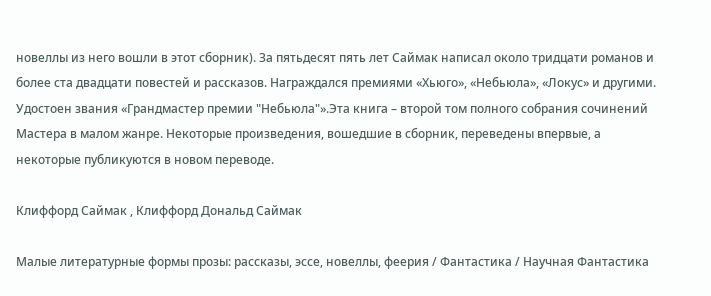новеллы из него вошли в этот сборник). За пятьдесят пять лет Саймак написал около тридцати романов и более ста двадцати повестей и рассказов. Награждался премиями «Хьюго», «Небьюла», «Локус» и другими. Удостоен звания «Грандмастер премии "Небьюла"».Эта книга – второй том полного собрания сочинений Мастера в малом жанре. Некоторые произведения, вошедшие в сборник, переведены впервые, а некоторые публикуются в новом переводе.

Клиффорд Саймак , Клиффорд Дональд Саймак

Малые литературные формы прозы: рассказы, эссе, новеллы, феерия / Фантастика / Научная Фантастика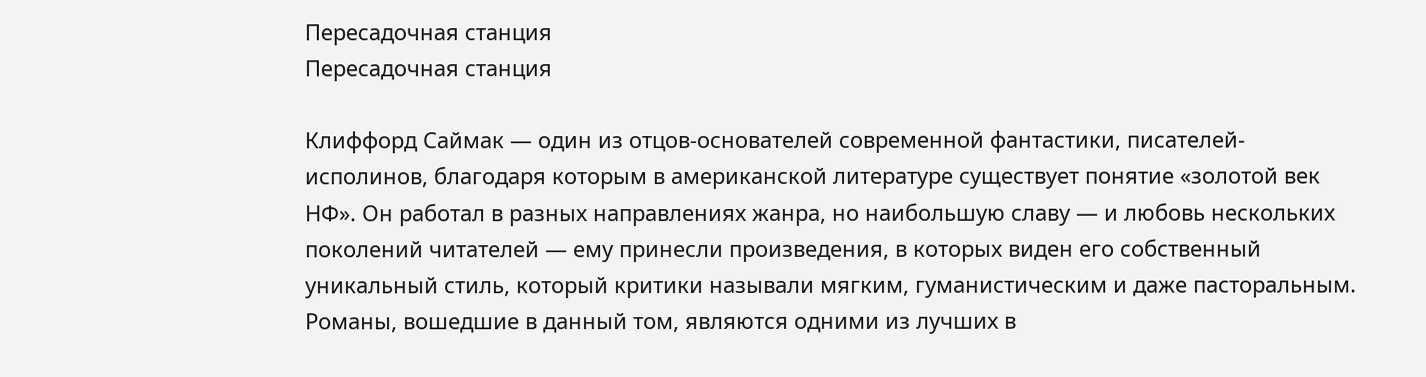Пересадочная станция
Пересадочная станция

Клиффорд Саймак — один из отцов-основателей современной фантастики, писателей-исполинов, благодаря которым в американской литературе существует понятие «золотой век НФ». Он работал в разных направлениях жанра, но наибольшую славу — и любовь нескольких поколений читателей — ему принесли произведения, в которых виден его собственный уникальный стиль, который критики называли мягким, гуманистическим и даже пасторальным. Романы, вошедшие в данный том, являются одними из лучших в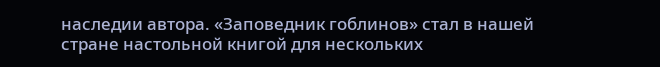наследии автора. «Заповедник гоблинов» стал в нашей стране настольной книгой для нескольких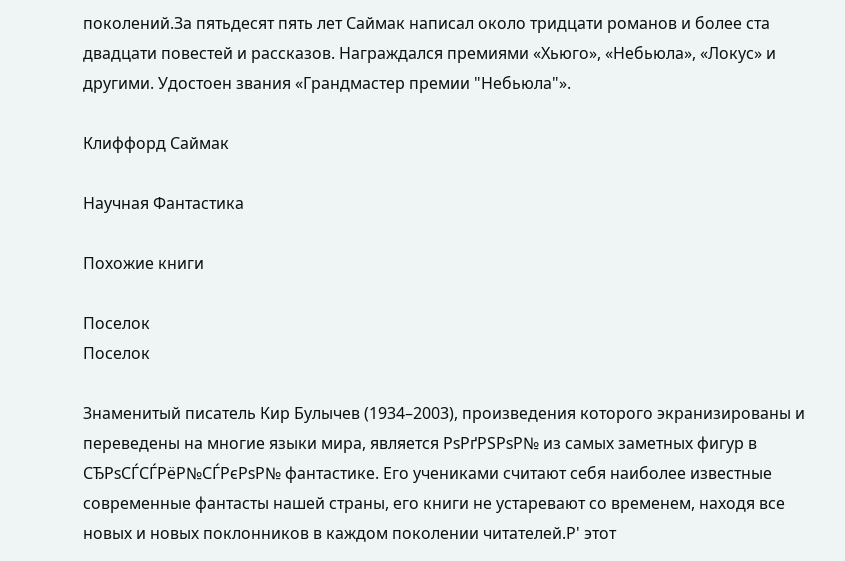поколений.За пятьдесят пять лет Саймак написал около тридцати романов и более ста двадцати повестей и рассказов. Награждался премиями «Хьюго», «Небьюла», «Локус» и другими. Удостоен звания «Грандмастер премии "Небьюла"».

Клиффорд Саймак

Научная Фантастика

Похожие книги

Поселок
Поселок

Знаменитый писатель Кир Булычев (1934–2003), произведения которого экранизированы и переведены на многие языки мира, является РѕРґРЅРѕР№ из самых заметных фигур в СЂРѕСЃСЃРёР№СЃРєРѕР№ фантастике. Его учениками считают себя наиболее известные современные фантасты нашей страны, его книги не устаревают со временем, находя все новых и новых поклонников в каждом поколении читателей.Р' этот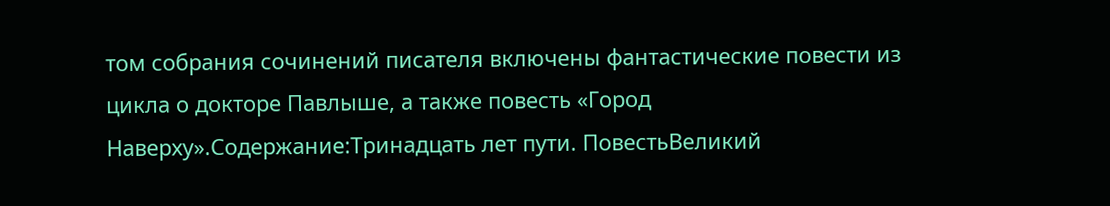том собрания сочинений писателя включены фантастические повести из цикла о докторе Павлыше, а также повесть «Город Наверху».Содержание:Тринадцать лет пути. ПовестьВеликий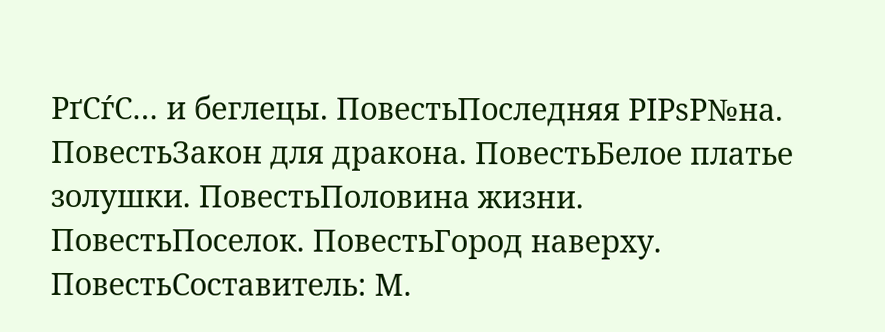РґСѓС… и беглецы. ПовестьПоследняя РІРѕР№на. ПовестьЗакон для дракона. ПовестьБелое платье золушки. ПовестьПоловина жизни. ПовестьПоселок. ПовестьГород наверху. ПовестьСоставитель: М.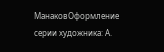МанаковОформление серии художника: А.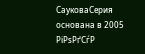СауковаСерия основана в 2005 РіРѕРґСѓР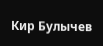Кир Булычев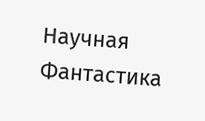Научная Фантастика